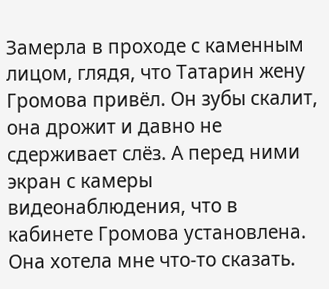Замерла в проходе с каменным лицом, глядя, что Татарин жену Громова привёл. Он зубы скалит, она дрожит и давно не сдерживает слёз. А перед ними экран с камеры видеонаблюдения, что в кабинете Громова установлена. Она хотела мне что-то сказать.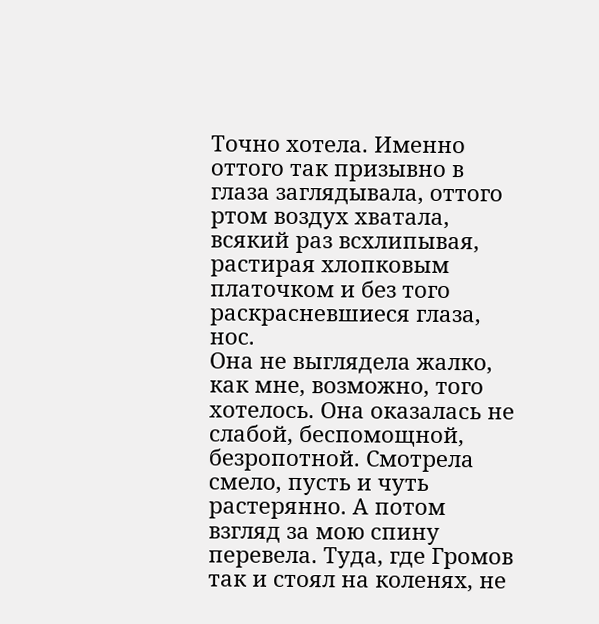Точно хотела. Именно оттого так призывно в глаза заглядывала, оттого ртом воздух хватала, всякий раз всхлипывая, растирая хлопковым платочком и без того раскрасневшиеся глаза, нос.
Она не выглядела жалко, как мне, возможно, того хотелось. Она оказалась не слабой, беспомощной, безропотной. Смотрела смело, пусть и чуть растерянно. А потом взгляд за мою спину перевела. Туда, где Громов так и стоял на коленях, не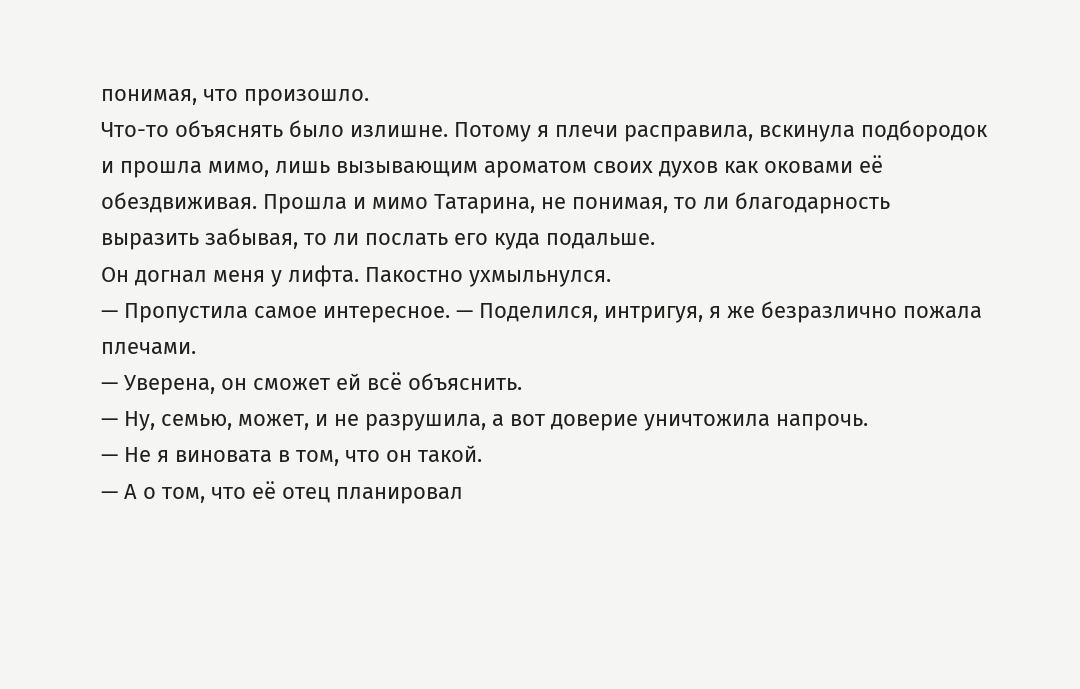понимая, что произошло.
Что-то объяснять было излишне. Потому я плечи расправила, вскинула подбородок и прошла мимо, лишь вызывающим ароматом своих духов как оковами её обездвиживая. Прошла и мимо Татарина, не понимая, то ли благодарность выразить забывая, то ли послать его куда подальше.
Он догнал меня у лифта. Пакостно ухмыльнулся.
— Пропустила самое интересное. — Поделился, интригуя, я же безразлично пожала плечами.
— Уверена, он сможет ей всё объяснить.
— Ну, семью, может, и не разрушила, а вот доверие уничтожила напрочь.
— Не я виновата в том, что он такой.
— А о том, что её отец планировал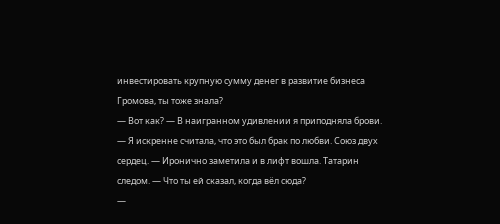инвестировать крупную сумму денег в развитие бизнеса Громова, ты тоже знала?
— Вот как? — В наигранном удивлении я приподняла брови. — Я искренне считала, что это был брак по любви. Союз двух сердец. — Иронично заметила и в лифт вошла. Татарин следом. — Что ты ей сказал, когда вёл сюда?
—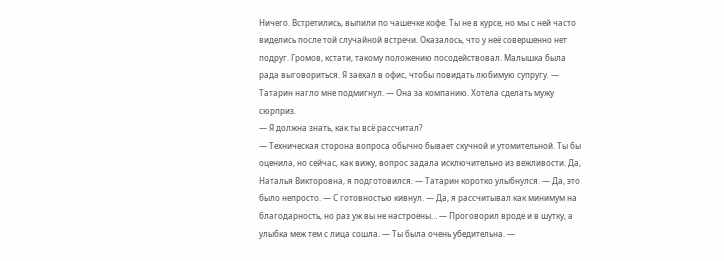Ничего. Встретились, выпили по чашечке кофе. Ты не в курсе, но мы с ней часто виделись после той случайной встречи. Оказалось, что у неё совершенно нет подруг. Громов, кстати, такому положению посодействовал. Малышка была рада выговориться. Я заехал в офис, чтобы повидать любимую супругу. — Татарин нагло мне подмигнул. — Она за компанию. Хотела сделать мужу сюрприз.
— Я должна знать, как ты всё рассчитал?
— Техническая сторона вопроса обычно бывает скучной и утомительной. Ты бы оценила, но сейчас, как вижу, вопрос задала исключительно из вежливости. Да, Наталья Викторовна, я подготовился. — Татарин коротко улыбнулся. — Да, это было непросто. — С готовностью кивнул. — Да, я рассчитывал как минимум на благодарность, но раз уж вы не настроены… — Проговорил вроде и в шутку, а улыбка меж тем с лица сошла. — Ты была очень убедительна. —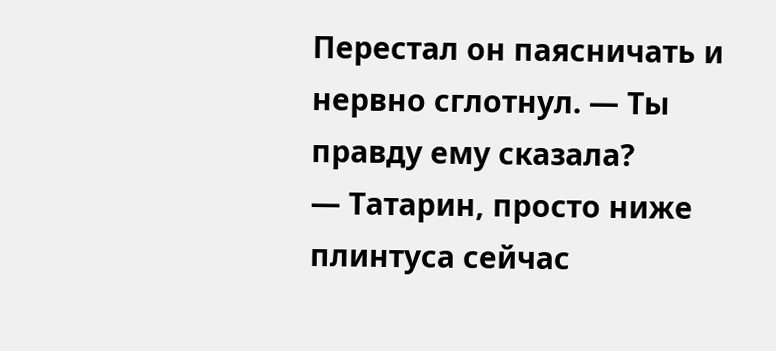Перестал он паясничать и нервно сглотнул. — Ты правду ему сказала?
— Татарин, просто ниже плинтуса сейчас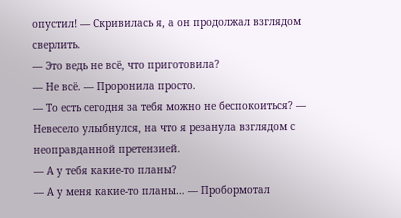опустил! — Скривилась я, а он продолжал взглядом сверлить.
— Это ведь не всё, что приготовила?
— Не всё. — Проронила просто.
— То есть сегодня за тебя можно не беспокоиться? — Невесело улыбнулся, на что я резанула взглядом с неоправданной претензией.
— А у тебя какие-то планы?
— А у меня какие-то планы… — Пробормотал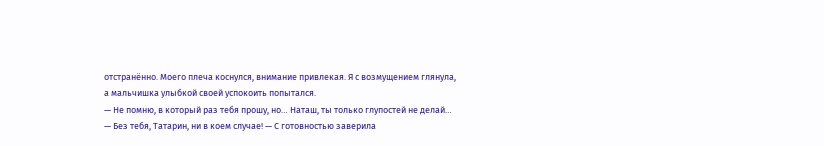отстранённо. Моего плеча коснулся, внимание привлекая. Я с возмущением глянула, а мальчишка улыбкой своей успокоить попытался.
— Не помню, в который раз тебя прошу, но… Наташ, ты только глупостей не делай…
— Без тебя, Татарин, ни в коем случае! — С готовностью заверила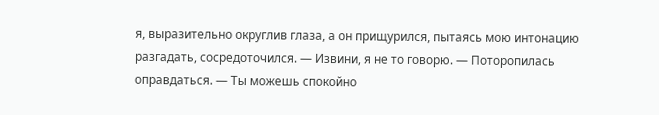я, выразительно округлив глаза, а он прищурился, пытаясь мою интонацию разгадать, сосредоточился. — Извини, я не то говорю. — Поторопилась оправдаться. — Ты можешь спокойно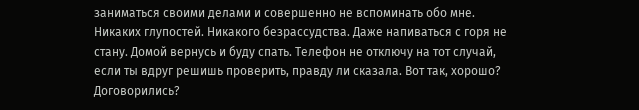заниматься своими делами и совершенно не вспоминать обо мне. Никаких глупостей. Никакого безрассудства. Даже напиваться с горя не стану. Домой вернусь и буду спать. Телефон не отключу на тот случай, если ты вдруг решишь проверить, правду ли сказала. Вот так, хорошо? Договорились?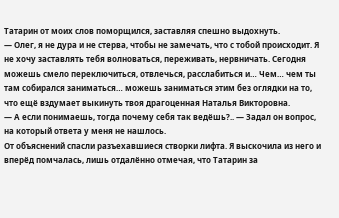Татарин от моих слов поморщился, заставляя спешно выдохнуть.
— Олег, я не дура и не стерва, чтобы не замечать, что с тобой происходит. Я не хочу заставлять тебя волноваться, переживать, нервничать. Сегодня можешь смело переключиться, отвлечься, расслабиться и… Чем… чем ты там собирался заниматься… можешь заниматься этим без оглядки на то, что ещё вздумает выкинуть твоя драгоценная Наталья Викторовна.
— А если понимаешь, тогда почему себя так ведёшь?.. — Задал он вопрос, на который ответа у меня не нашлось.
От объяснений спасли разъехавшиеся створки лифта. Я выскочила из него и вперёд помчалась, лишь отдалённо отмечая, что Татарин за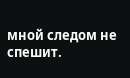мной следом не спешит.